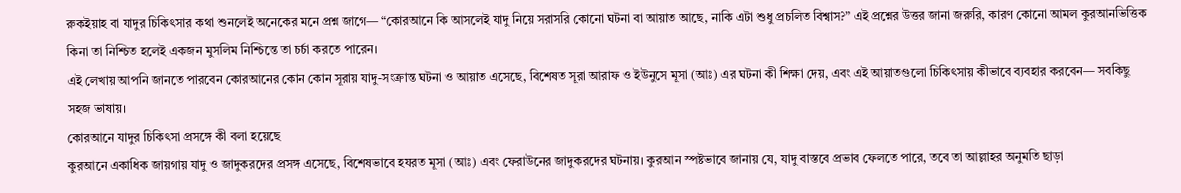রুকইয়াহ বা যাদুর চিকিৎসার কথা শুনলেই অনেকের মনে প্রশ্ন জাগে— “কোরআনে কি আসলেই যাদু নিয়ে সরাসরি কোনো ঘটনা বা আয়াত আছে, নাকি এটা শুধু প্রচলিত বিশ্বাস?” এই প্রশ্নের উত্তর জানা জরুরি, কারণ কোনো আমল কুরআনভিত্তিক কিনা তা নিশ্চিত হলেই একজন মুসলিম নিশ্চিন্তে তা চর্চা করতে পারেন।
এই লেখায় আপনি জানতে পারবেন কোরআনের কোন কোন সূরায় যাদু-সংক্রান্ত ঘটনা ও আয়াত এসেছে, বিশেষত সূরা আরাফ ও ইউনুসে মূসা (আঃ) এর ঘটনা কী শিক্ষা দেয়, এবং এই আয়াতগুলো চিকিৎসায় কীভাবে ব্যবহার করবেন— সবকিছু সহজ ভাষায়।
কোরআনে যাদুর চিকিৎসা প্রসঙ্গে কী বলা হয়েছে
কুরআনে একাধিক জায়গায় যাদু ও জাদুকরদের প্রসঙ্গ এসেছে, বিশেষভাবে হযরত মূসা (আঃ) এবং ফেরাউনের জাদুকরদের ঘটনায়। কুরআন স্পষ্টভাবে জানায় যে, যাদু বাস্তবে প্রভাব ফেলতে পারে, তবে তা আল্লাহর অনুমতি ছাড়া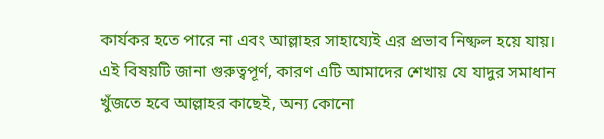কার্যকর হতে পারে না এবং আল্লাহর সাহায্যেই এর প্রভাব নিষ্ফল হয়ে যায়। এই বিষয়টি জানা গুরুত্বপূর্ণ, কারণ এটি আমাদের শেখায় যে যাদুর সমাধান খুঁজতে হবে আল্লাহর কাছেই, অন্য কোনো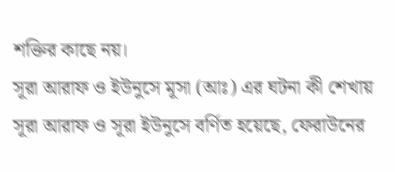শক্তির কাছে নয়।
সূরা আরাফ ও ইউনুসে মূসা (আঃ) এর ঘটনা কী শেখায়
সূরা আরাফ ও সূরা ইউনুসে বর্ণিত হয়েছে, ফেরাউনের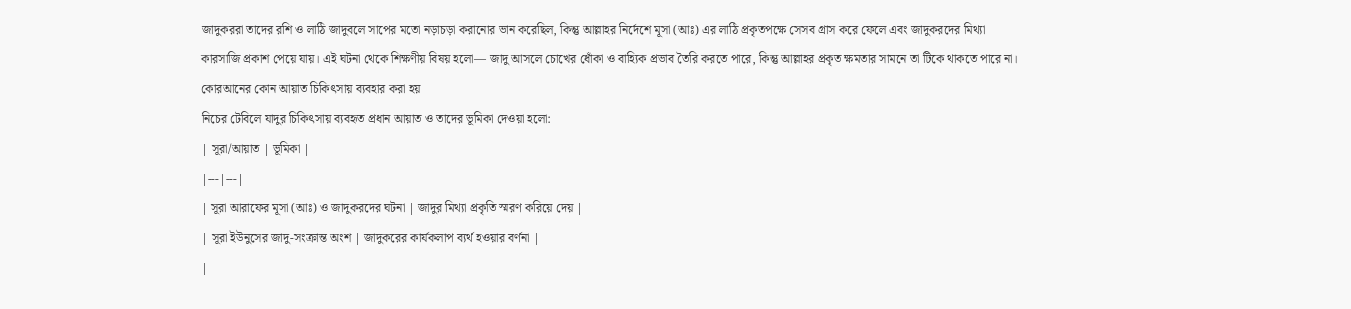জাদুকররা তাদের রশি ও লাঠি জাদুবলে সাপের মতো নড়াচড়া করানোর ভান করেছিল, কিন্তু আল্লাহর নির্দেশে মূসা (আঃ) এর লাঠি প্রকৃতপক্ষে সেসব গ্রাস করে ফেলে এবং জাদুকরদের মিথ্যা কারসাজি প্রকাশ পেয়ে যায়। এই ঘটনা থেকে শিক্ষণীয় বিষয় হলো— জাদু আসলে চোখের ধোঁকা ও বাহ্যিক প্রভাব তৈরি করতে পারে, কিন্তু আল্লাহর প্রকৃত ক্ষমতার সামনে তা টিকে থাকতে পারে না।
কোরআনের কোন আয়াত চিকিৎসায় ব্যবহার করা হয়
নিচের টেবিলে যাদুর চিকিৎসায় ব্যবহৃত প্রধান আয়াত ও তাদের ভূমিকা দেওয়া হলো:
| সূরা/আয়াত | ভূমিকা |
|---|---|
| সূরা আরাফের মূসা (আঃ) ও জাদুকরদের ঘটনা | জাদুর মিথ্যা প্রকৃতি স্মরণ করিয়ে দেয় |
| সূরা ইউনুসের জাদু-সংক্রান্ত অংশ | জাদুকরের কার্যকলাপ ব্যর্থ হওয়ার বর্ণনা |
|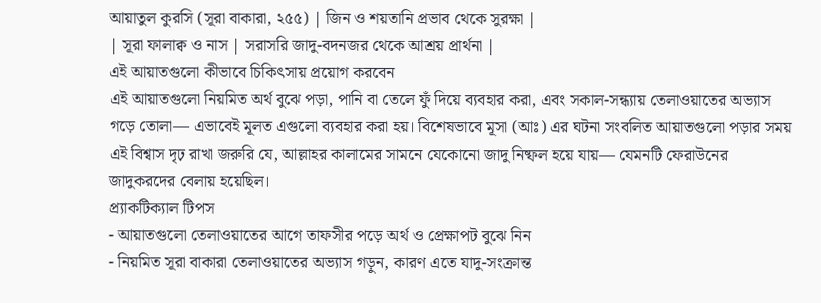আয়াতুল কুরসি (সূরা বাকারা, ২৫৫) | জিন ও শয়তানি প্রভাব থেকে সুরক্ষা |
| সূরা ফালাক্ব ও নাস | সরাসরি জাদু-বদনজর থেকে আশ্রয় প্রার্থনা |
এই আয়াতগুলো কীভাবে চিকিৎসায় প্রয়োগ করবেন
এই আয়াতগুলো নিয়মিত অর্থ বুঝে পড়া, পানি বা তেলে ফুঁ দিয়ে ব্যবহার করা, এবং সকাল-সন্ধ্যায় তেলাওয়াতের অভ্যাস গড়ে তোলা— এভাবেই মূলত এগুলো ব্যবহার করা হয়। বিশেষভাবে মূসা (আঃ) এর ঘটনা সংবলিত আয়াতগুলো পড়ার সময় এই বিশ্বাস দৃঢ় রাখা জরুরি যে, আল্লাহর কালামের সামনে যেকোনো জাদু নিষ্ফল হয়ে যায়— যেমনটি ফেরাউনের জাদুকরদের বেলায় হয়েছিল।
প্র্যাকটিক্যাল টিপস
- আয়াতগুলো তেলাওয়াতের আগে তাফসীর পড়ে অর্থ ও প্রেক্ষাপট বুঝে নিন
- নিয়মিত সূরা বাকারা তেলাওয়াতের অভ্যাস গড়ুন, কারণ এতে যাদু-সংক্রান্ত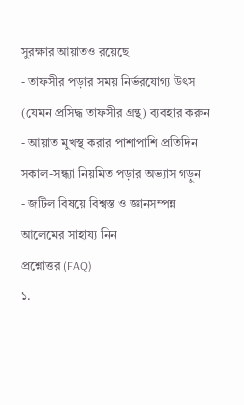সুরক্ষার আয়াতও রয়েছে
- তাফসীর পড়ার সময় নির্ভরযোগ্য উৎস (যেমন প্রসিদ্ধ তাফসীর গ্রন্থ) ব্যবহার করুন
- আয়াত মুখস্থ করার পাশাপাশি প্রতিদিন সকাল-সন্ধ্যা নিয়মিত পড়ার অভ্যাস গড়ুন
- জটিল বিষয়ে বিশ্বস্ত ও জ্ঞানসম্পন্ন আলেমের সাহায্য নিন
প্রশ্নোত্তর (FAQ)
১.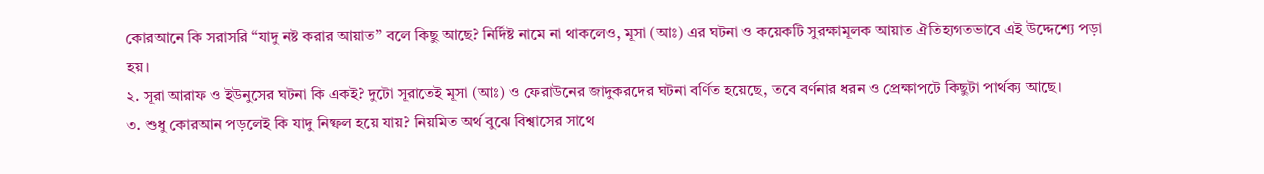কোরআনে কি সরাসরি “যাদু নষ্ট করার আয়াত” বলে কিছু আছে? নির্দিষ্ট নামে না থাকলেও, মূসা (আঃ) এর ঘটনা ও কয়েকটি সুরক্ষামূলক আয়াত ঐতিহ্যগতভাবে এই উদ্দেশ্যে পড়া হয়।
২. সূরা আরাফ ও ইউনুসের ঘটনা কি একই? দুটো সূরাতেই মূসা (আঃ) ও ফেরাউনের জাদুকরদের ঘটনা বর্ণিত হয়েছে, তবে বর্ণনার ধরন ও প্রেক্ষাপটে কিছুটা পার্থক্য আছে।
৩. শুধু কোরআন পড়লেই কি যাদু নিষ্ফল হয়ে যায়? নিয়মিত অর্থ বুঝে বিশ্বাসের সাথে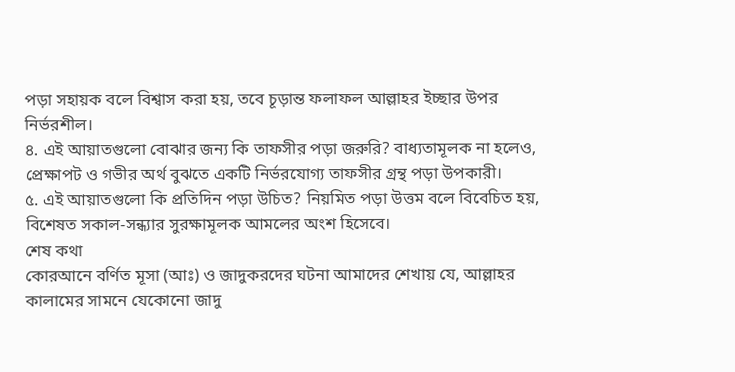পড়া সহায়ক বলে বিশ্বাস করা হয়, তবে চূড়ান্ত ফলাফল আল্লাহর ইচ্ছার উপর নির্ভরশীল।
৪. এই আয়াতগুলো বোঝার জন্য কি তাফসীর পড়া জরুরি? বাধ্যতামূলক না হলেও, প্রেক্ষাপট ও গভীর অর্থ বুঝতে একটি নির্ভরযোগ্য তাফসীর গ্রন্থ পড়া উপকারী।
৫. এই আয়াতগুলো কি প্রতিদিন পড়া উচিত? নিয়মিত পড়া উত্তম বলে বিবেচিত হয়, বিশেষত সকাল-সন্ধ্যার সুরক্ষামূলক আমলের অংশ হিসেবে।
শেষ কথা
কোরআনে বর্ণিত মূসা (আঃ) ও জাদুকরদের ঘটনা আমাদের শেখায় যে, আল্লাহর কালামের সামনে যেকোনো জাদু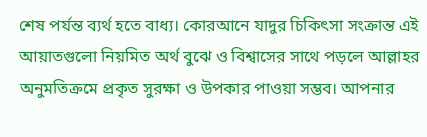শেষ পর্যন্ত ব্যর্থ হতে বাধ্য। কোরআনে যাদুর চিকিৎসা সংক্রান্ত এই আয়াতগুলো নিয়মিত অর্থ বুঝে ও বিশ্বাসের সাথে পড়লে আল্লাহর অনুমতিক্রমে প্রকৃত সুরক্ষা ও উপকার পাওয়া সম্ভব। আপনার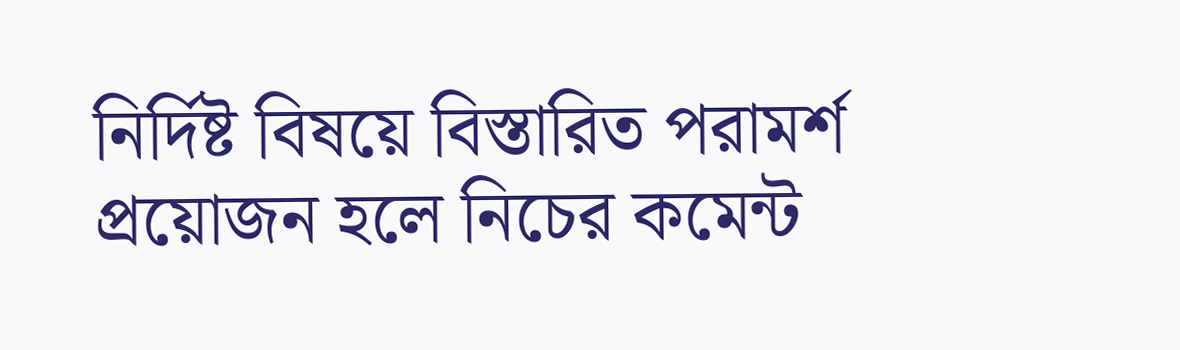নির্দিষ্ট বিষয়ে বিস্তারিত পরামর্শ প্রয়োজন হলে নিচের কমেন্ট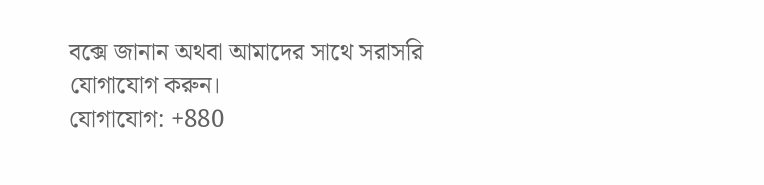বক্সে জানান অথবা আমাদের সাথে সরাসরি যোগাযোগ করুন।
যোগাযোগ: +880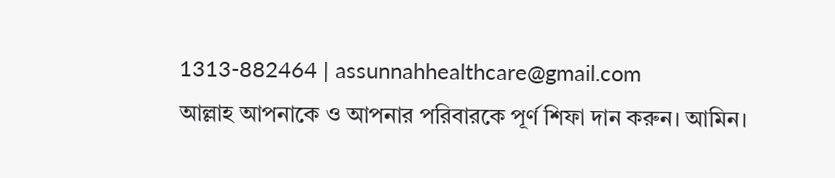1313-882464 | assunnahhealthcare@gmail.com
আল্লাহ আপনাকে ও আপনার পরিবারকে পূর্ণ শিফা দান করুন। আমিন।